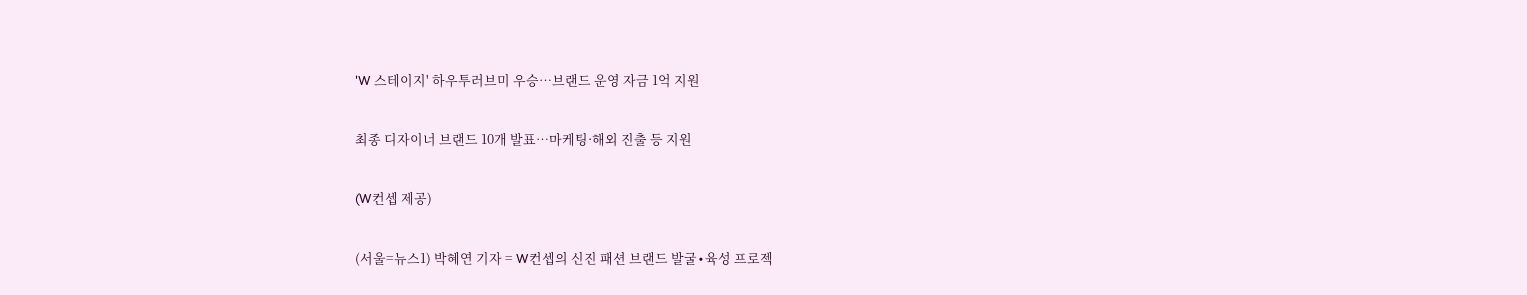'W 스테이지' 하우투러브미 우승…브랜드 운영 자금 1억 지원

최종 디자이너 브랜드 10개 발표…마케팅·해외 진출 등 지원

(W컨셉 제공)

(서울=뉴스1) 박혜연 기자 = W컨셉의 신진 패션 브랜드 발굴∙육성 프로젝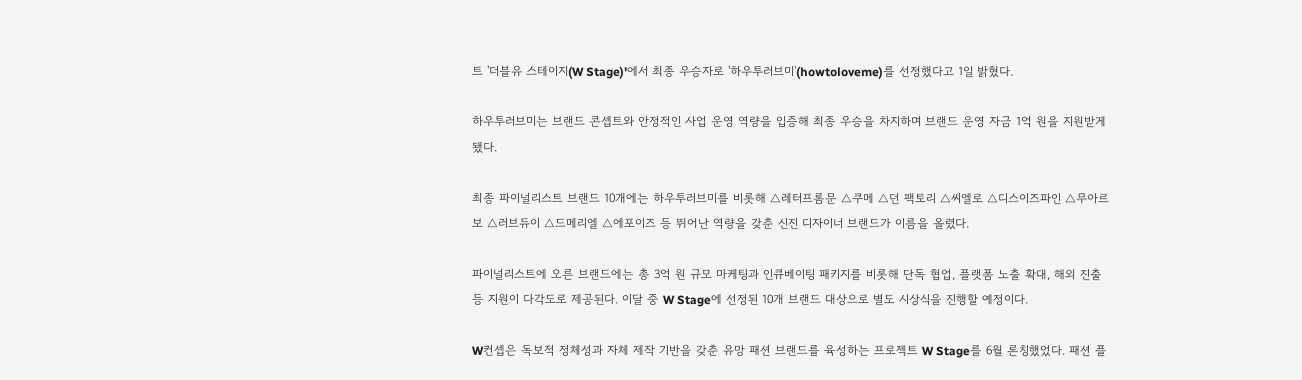트 '더블유 스테이지(W Stage)'에서 최종 우승자로 '하우투러브미'(howtoloveme)를 선정했다고 1일 밝혔다.

하우투러브미는 브랜드 콘셉트와 안정적인 사업 운영 역량을 입증해 최종 우승을 차지하며 브랜드 운영 자금 1억 원을 지원받게 됐다.

최종 파이널리스트 브랜드 10개에는 하우투러브미를 비롯해 △레터프롬문 △쿠메 △던 팩토리 △씨엘로 △디스이즈파인 △무아르보 △러브듀이 △드메리엘 △에포이즈 등 뛰어난 역량을 갖춘 신진 디자이너 브랜드가 이름을 올렸다.

파이널리스트에 오른 브랜드에는 총 3억 원 규모 마케팅과 인큐베이팅 패키지를 비롯해 단독 협업, 플랫폼 노출 확대, 해외 진출 등 지원이 다각도로 제공된다. 이달 중 W Stage에 선정된 10개 브랜드 대상으로 별도 시상식을 진행할 예정이다.

W컨셉은 독보적 정체성과 자체 제작 기반을 갖춘 유망 패션 브랜드를 육성하는 프로젝트 W Stage를 6월 론칭했었다. 패션 플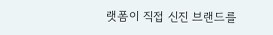랫폼이 직접 신진 브랜드를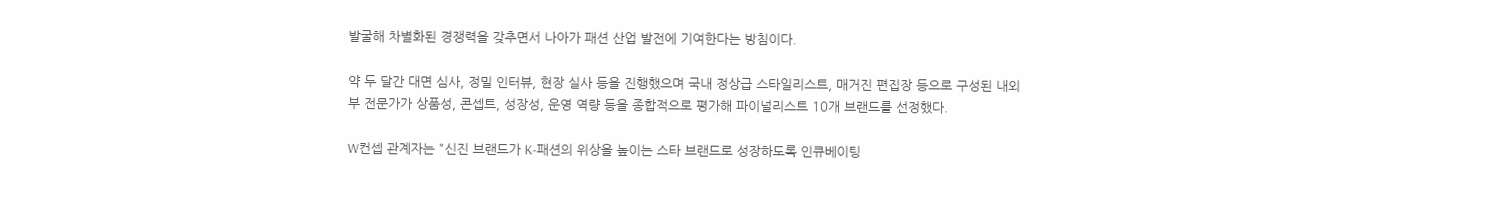발굴해 차별화된 경쟁력을 갖추면서 나아가 패션 산업 발전에 기여한다는 방침이다.

약 두 달간 대면 심사, 정밀 인터뷰, 현장 실사 등을 진행했으며 국내 정상급 스타일리스트, 매거진 편집장 등으로 구성된 내외부 전문가가 상품성, 콘셉트, 성장성, 운영 역량 등을 종합적으로 평가해 파이널리스트 10개 브랜드를 선정했다.

W컨셉 관계자는 "신진 브랜드가 K-패션의 위상을 높이는 스타 브랜드로 성장하도록 인큐베이팅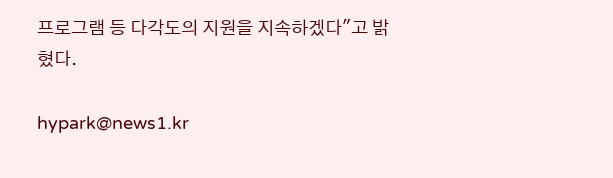프로그램 등 다각도의 지원을 지속하겠다"고 밝혔다.

hypark@news1.kr